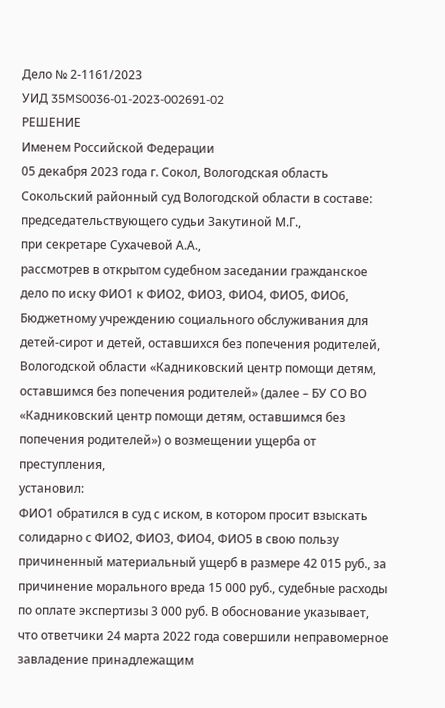Дело № 2-1161/2023
УИД 35MS0036-01-2023-002691-02
РЕШЕНИЕ
Именем Российской Федерации
05 декабря 2023 года г. Сокол, Вологодская область
Сокольский районный суд Вологодской области в составе:
председательствующего судьи Закутиной М.Г.,
при секретаре Сухачевой А.А.,
рассмотрев в открытом судебном заседании гражданское дело по иску ФИО1 к ФИО2, ФИО3, ФИО4, ФИО5, ФИО6, Бюджетному учреждению социального обслуживания для детей-сирот и детей, оставшихся без попечения родителей, Вологодской области «Кадниковский центр помощи детям, оставшимся без попечения родителей» (далее – БУ СО ВО «Кадниковский центр помощи детям, оставшимся без попечения родителей») о возмещении ущерба от преступления,
установил:
ФИО1 обратился в суд с иском, в котором просит взыскать солидарно с ФИО2, ФИО3, ФИО4, ФИО5 в свою пользу причиненный материальный ущерб в размере 42 015 руб., за причинение морального вреда 15 000 руб., судебные расходы по оплате экспертизы 3 000 руб. В обоснование указывает, что ответчики 24 марта 2022 года совершили неправомерное завладение принадлежащим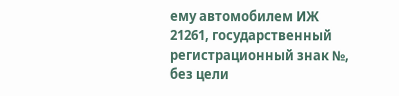ему автомобилем ИЖ 21261, государственный регистрационный знак №, без цели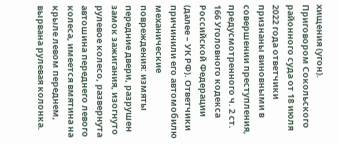хищения (угон). Приговором Сокольского районного суда от 18 июля 2022 года ответчики признаны виновными в совершении преступления, предусмотренного ч. 2 ст. 166 Уголовного кодекса Российской Федерации (далее – УК РФ). Ответчики причинили его автомобилю механические повреждения: измяты передние двери, разрушен замок зажигания, изогнуто рулевое колесо, развернута автошина переднего левого колеса, имеется вмятина на крыле левом переднем, вырвана рулевая колонка.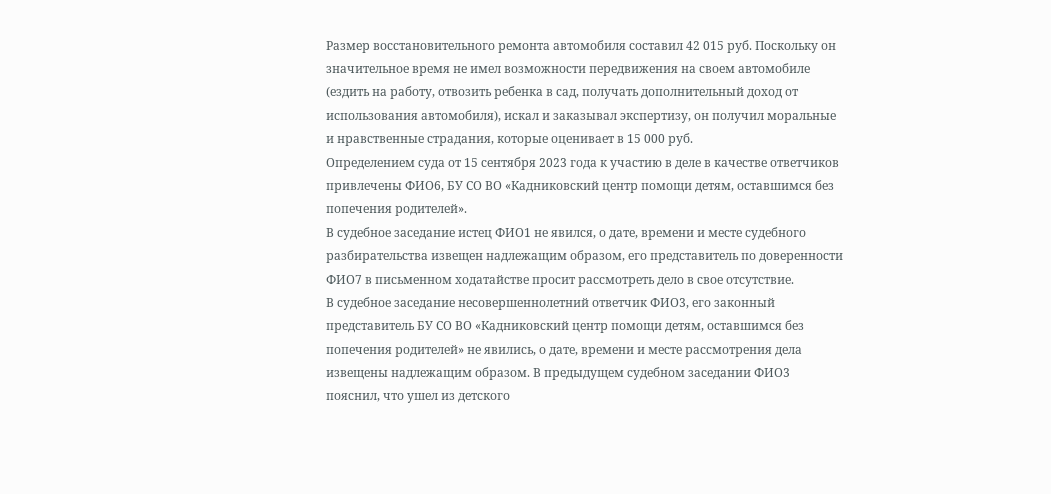Размер восстановительного ремонта автомобиля составил 42 015 руб. Поскольку он значительное время не имел возможности передвижения на своем автомобиле (ездить на работу, отвозить ребенка в сад, получать дополнительный доход от использования автомобиля), искал и заказывал экспертизу, он получил моральные и нравственные страдания, которые оценивает в 15 000 руб.
Определением суда от 15 сентября 2023 года к участию в деле в качестве ответчиков привлечены ФИО6, БУ СО ВО «Кадниковский центр помощи детям, оставшимся без попечения родителей».
В судебное заседание истец ФИО1 не явился, о дате, времени и месте судебного разбирательства извещен надлежащим образом, его представитель по доверенности ФИО7 в письменном ходатайстве просит рассмотреть дело в свое отсутствие.
В судебное заседание несовершеннолетний ответчик ФИО3, его законный представитель БУ СО ВО «Кадниковский центр помощи детям, оставшимся без попечения родителей» не явились, о дате, времени и месте рассмотрения дела извещены надлежащим образом. В предыдущем судебном заседании ФИО3 пояснил, что ушел из детского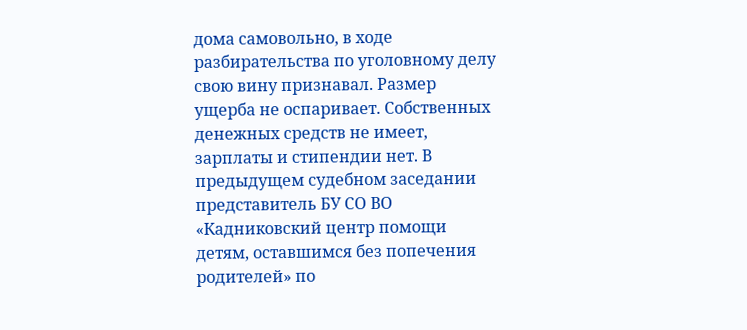дома самовольно, в ходе разбирательства по уголовному делу свою вину признавал. Размер ущерба не оспаривает. Собственных денежных средств не имеет, зарплаты и стипендии нет. В предыдущем судебном заседании представитель БУ СО ВО «Кадниковский центр помощи детям, оставшимся без попечения родителей» по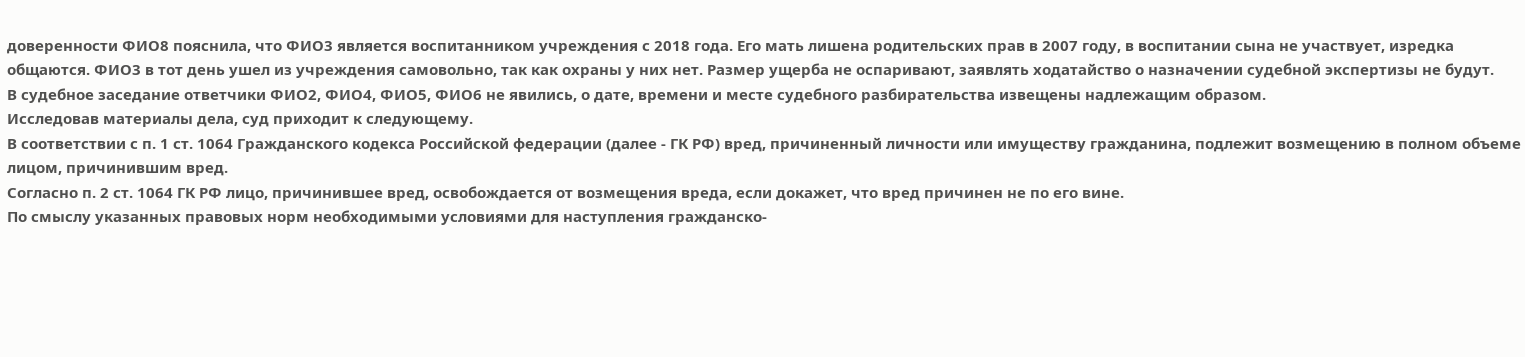доверенности ФИО8 пояснила, что ФИО3 является воспитанником учреждения с 2018 года. Его мать лишена родительских прав в 2007 году, в воспитании сына не участвует, изредка общаются. ФИО3 в тот день ушел из учреждения самовольно, так как охраны у них нет. Размер ущерба не оспаривают, заявлять ходатайство о назначении судебной экспертизы не будут.
В судебное заседание ответчики ФИО2, ФИО4, ФИО5, ФИО6 не явились, о дате, времени и месте судебного разбирательства извещены надлежащим образом.
Исследовав материалы дела, суд приходит к следующему.
В соответствии с п. 1 ст. 1064 Гражданского кодекса Российской федерации (далее - ГК РФ) вред, причиненный личности или имуществу гражданина, подлежит возмещению в полном объеме лицом, причинившим вред.
Согласно п. 2 ст. 1064 ГК РФ лицо, причинившее вред, освобождается от возмещения вреда, если докажет, что вред причинен не по его вине.
По смыслу указанных правовых норм необходимыми условиями для наступления гражданско-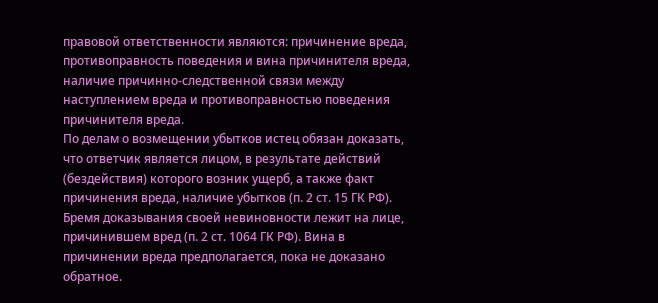правовой ответственности являются: причинение вреда, противоправность поведения и вина причинителя вреда, наличие причинно-следственной связи между наступлением вреда и противоправностью поведения причинителя вреда.
По делам о возмещении убытков истец обязан доказать, что ответчик является лицом, в результате действий (бездействия) которого возник ущерб, а также факт причинения вреда, наличие убытков (п. 2 ст. 15 ГК РФ). Бремя доказывания своей невиновности лежит на лице, причинившем вред (п. 2 ст. 1064 ГК РФ). Вина в причинении вреда предполагается, пока не доказано обратное.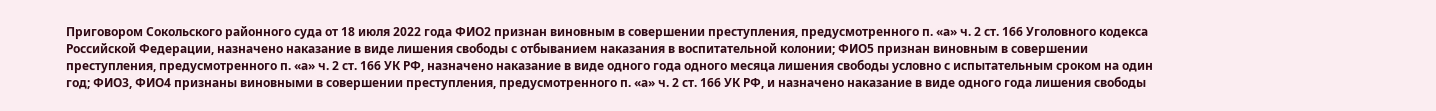Приговором Сокольского районного суда от 18 июля 2022 года ФИО2 признан виновным в совершении преступления, предусмотренного п. «а» ч. 2 ст. 166 Уголовного кодекса Российской Федерации, назначено наказание в виде лишения свободы с отбыванием наказания в воспитательной колонии; ФИО5 признан виновным в совершении преступления, предусмотренного п. «а» ч. 2 ст. 166 УК РФ, назначено наказание в виде одного года одного месяца лишения свободы условно с испытательным сроком на один год; ФИО3, ФИО4 признаны виновными в совершении преступления, предусмотренного п. «а» ч. 2 ст. 166 УК РФ, и назначено наказание в виде одного года лишения свободы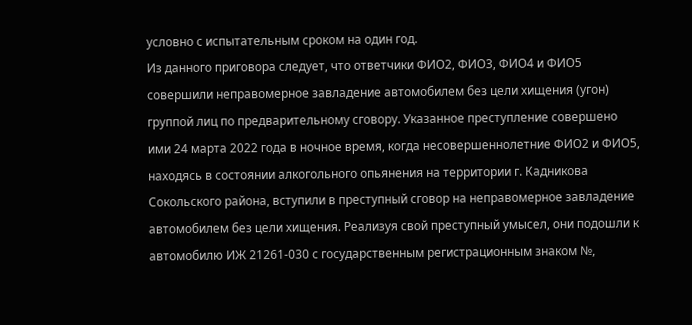условно с испытательным сроком на один год.
Из данного приговора следует, что ответчики ФИО2, ФИО3, ФИО4 и ФИО5 совершили неправомерное завладение автомобилем без цели хищения (угон) группой лиц по предварительному сговору. Указанное преступление совершено ими 24 марта 2022 года в ночное время, когда несовершеннолетние ФИО2 и ФИО5, находясь в состоянии алкогольного опьянения на территории г. Кадникова Сокольского района, вступили в преступный сговор на неправомерное завладение автомобилем без цели хищения. Реализуя свой преступный умысел, они подошли к автомобилю ИЖ 21261-030 с государственным регистрационным знаком №,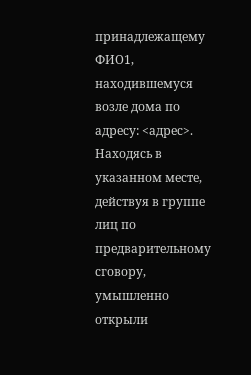принадлежащему ФИО1, находившемуся возле дома по адресу: <адрес>. Находясь в указанном месте, действуя в группе лиц по предварительному сговору, умышленно открыли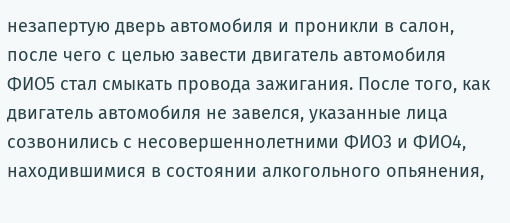незапертую дверь автомобиля и проникли в салон, после чего с целью завести двигатель автомобиля ФИО5 стал смыкать провода зажигания. После того, как двигатель автомобиля не завелся, указанные лица созвонились с несовершеннолетними ФИО3 и ФИО4, находившимися в состоянии алкогольного опьянения,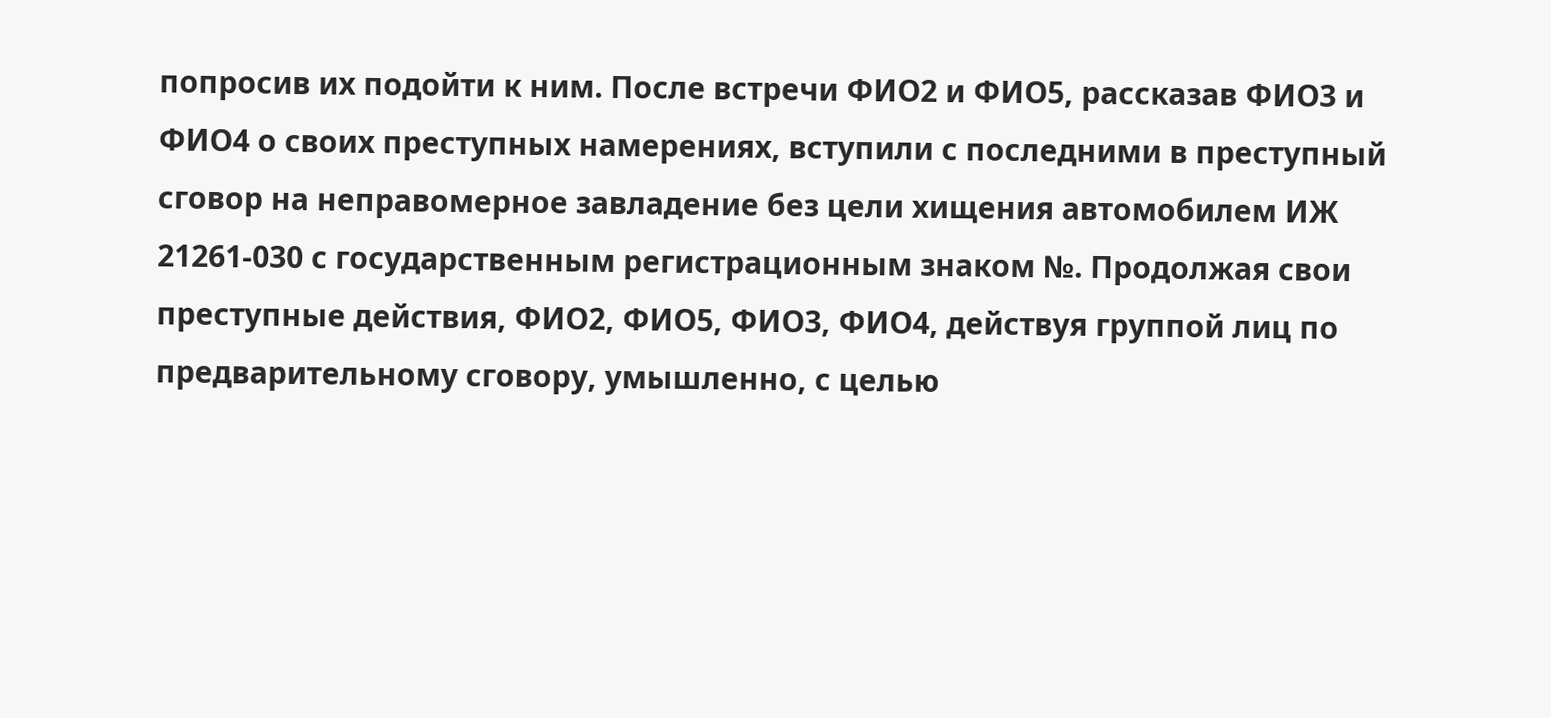попросив их подойти к ним. После встречи ФИО2 и ФИО5, рассказав ФИО3 и ФИО4 о своих преступных намерениях, вступили с последними в преступный сговор на неправомерное завладение без цели хищения автомобилем ИЖ 21261-030 с государственным регистрационным знаком №. Продолжая свои преступные действия, ФИО2, ФИО5, ФИО3, ФИО4, действуя группой лиц по предварительному сговору, умышленно, с целью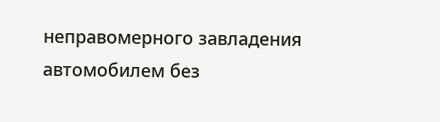неправомерного завладения автомобилем без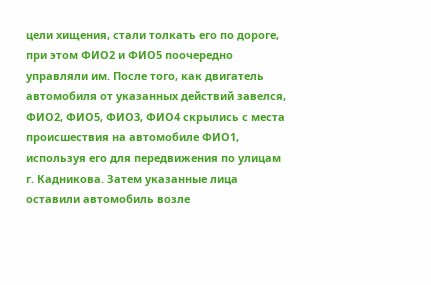цели хищения, стали толкать его по дороге, при этом ФИО2 и ФИО5 поочередно управляли им. После того, как двигатель автомобиля от указанных действий завелся, ФИО2, ФИО5, ФИО3, ФИО4 скрылись с места происшествия на автомобиле ФИО1, используя его для передвижения по улицам г. Кадникова. Затем указанные лица оставили автомобиль возле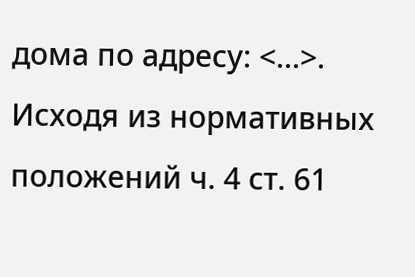дома по адресу: <...>.
Исходя из нормативных положений ч. 4 ст. 61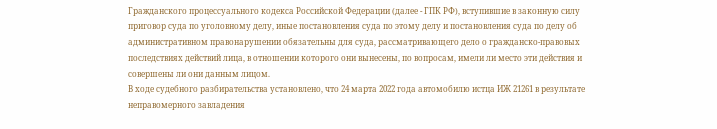Гражданского процессуального кодекса Российской Федерации (далее - ГПК РФ), вступившие в законную силу приговор суда по уголовному делу, иные постановления суда по этому делу и постановления суда по делу об административном правонарушении обязательны для суда, рассматривающего дело о гражданско-правовых последствиях действий лица, в отношении которого они вынесены, по вопросам, имели ли место эти действия и совершены ли они данным лицом.
В ходе судебного разбирательства установлено, что 24 марта 2022 года автомобилю истца ИЖ 21261 в результате неправомерного завладения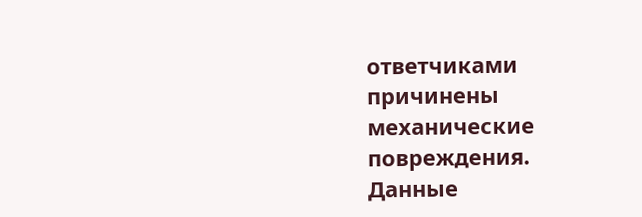ответчиками причинены механические повреждения.
Данные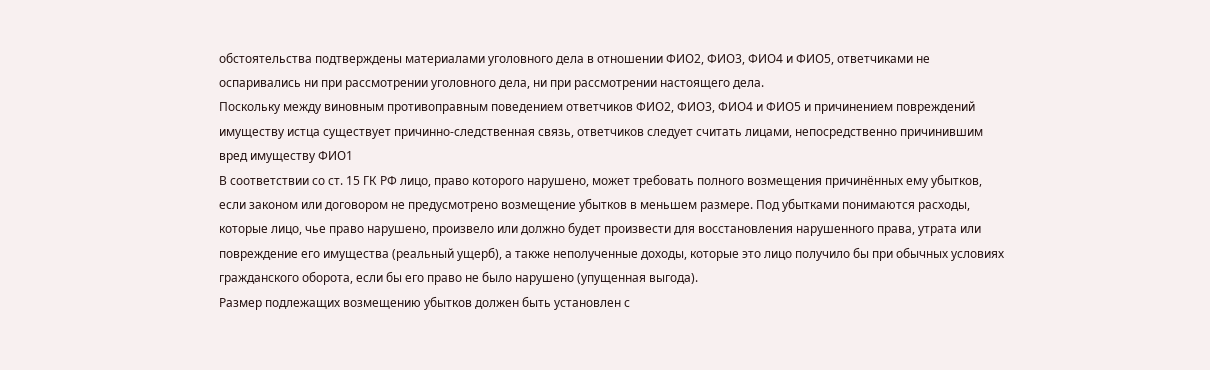обстоятельства подтверждены материалами уголовного дела в отношении ФИО2, ФИО3, ФИО4 и ФИО5, ответчиками не оспаривались ни при рассмотрении уголовного дела, ни при рассмотрении настоящего дела.
Поскольку между виновным противоправным поведением ответчиков ФИО2, ФИО3, ФИО4 и ФИО5 и причинением повреждений имуществу истца существует причинно-следственная связь, ответчиков следует считать лицами, непосредственно причинившим вред имуществу ФИО1
В соответствии со ст. 15 ГК РФ лицо, право которого нарушено, может требовать полного возмещения причинённых ему убытков, если законом или договором не предусмотрено возмещение убытков в меньшем размере. Под убытками понимаются расходы, которые лицо, чье право нарушено, произвело или должно будет произвести для восстановления нарушенного права, утрата или повреждение его имущества (реальный ущерб), а также неполученные доходы, которые это лицо получило бы при обычных условиях гражданского оборота, если бы его право не было нарушено (упущенная выгода).
Размер подлежащих возмещению убытков должен быть установлен с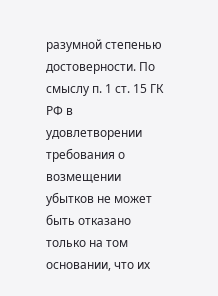разумной степенью достоверности. По смыслу п. 1 ст. 15 ГК РФ в удовлетворении требования о возмещении убытков не может быть отказано только на том основании, что их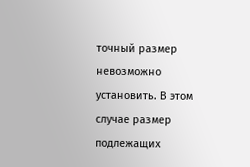точный размер невозможно установить. В этом случае размер подлежащих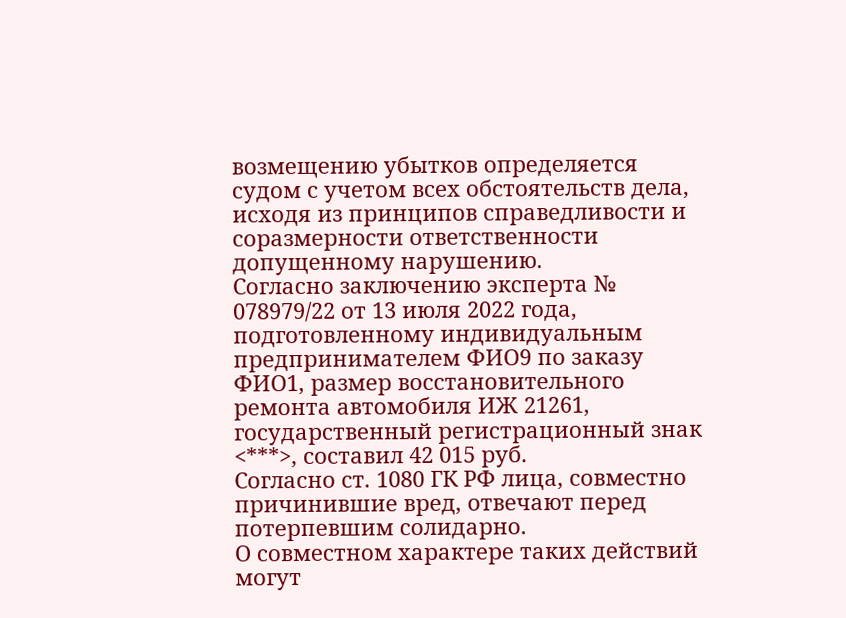возмещению убытков определяется судом с учетом всех обстоятельств дела, исходя из принципов справедливости и соразмерности ответственности допущенному нарушению.
Согласно заключению эксперта № 078979/22 от 13 июля 2022 года, подготовленному индивидуальным предпринимателем ФИО9 по заказу ФИО1, размер восстановительного ремонта автомобиля ИЖ 21261, государственный регистрационный знак <***>, составил 42 015 руб.
Согласно ст. 1080 ГК РФ лица, совместно причинившие вред, отвечают перед потерпевшим солидарно.
О совместном характере таких действий могут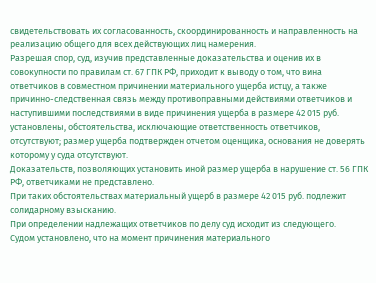свидетельствовать их согласованность, скоординированность и направленность на реализацию общего для всех действующих лиц намерения.
Разрешая спор, суд, изучив представленные доказательства и оценив их в совокупности по правилам ст. 67 ГПК РФ, приходит к выводу о том, что вина ответчиков в совместном причинении материального ущерба истцу, а также причинно-следственная связь между противоправными действиями ответчиков и наступившими последствиями в виде причинения ущерба в размере 42 015 руб. установлены, обстоятельства, исключающие ответственность ответчиков, отсутствуют; размер ущерба подтвержден отчетом оценщика, основания не доверять которому у суда отсутствуют.
Доказательств, позволяющих установить иной размер ущерба в нарушение ст. 56 ГПК РФ, ответчиками не представлено.
При таких обстоятельствах материальный ущерб в размере 42 015 руб. подлежит солидарному взысканию.
При определении надлежащих ответчиков по делу суд исходит из следующего.
Судом установлено, что на момент причинения материального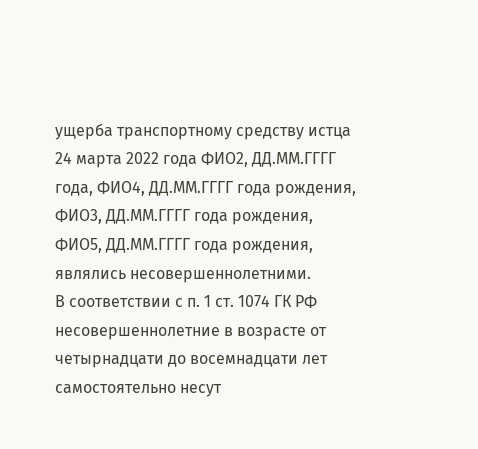ущерба транспортному средству истца 24 марта 2022 года ФИО2, ДД.ММ.ГГГГ года, ФИО4, ДД.ММ.ГГГГ года рождения, ФИО3, ДД.ММ.ГГГГ года рождения, ФИО5, ДД.ММ.ГГГГ года рождения, являлись несовершеннолетними.
В соответствии с п. 1 ст. 1074 ГК РФ несовершеннолетние в возрасте от четырнадцати до восемнадцати лет самостоятельно несут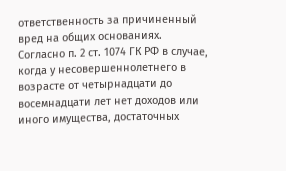ответственность за причиненный вред на общих основаниях.
Согласно п. 2 ст. 1074 ГК РФ в случае, когда у несовершеннолетнего в возрасте от четырнадцати до восемнадцати лет нет доходов или иного имущества, достаточных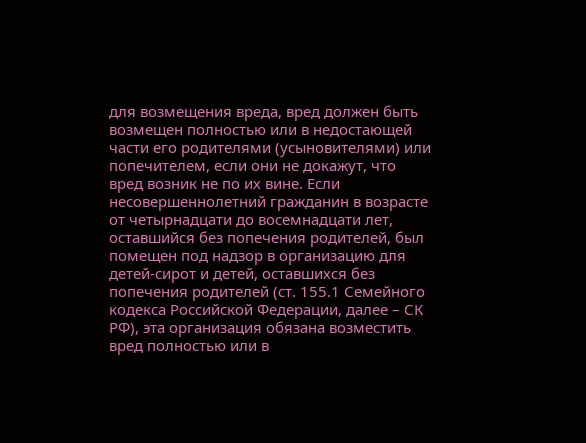для возмещения вреда, вред должен быть возмещен полностью или в недостающей части его родителями (усыновителями) или попечителем, если они не докажут, что вред возник не по их вине. Если несовершеннолетний гражданин в возрасте от четырнадцати до восемнадцати лет, оставшийся без попечения родителей, был помещен под надзор в организацию для детей-сирот и детей, оставшихся без попечения родителей (ст. 155.1 Семейного кодекса Российской Федерации, далее – СК РФ), эта организация обязана возместить вред полностью или в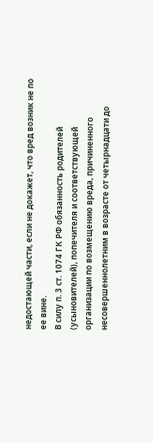недостающей части, если не докажет, что вред возник не по ее вине.
В силу п. 3 ст. 1074 ГК РФ обязанность родителей (усыновителей), попечителя и соответствующей организации по возмещению вреда, причиненного несовершеннолетним в возрасте от четырнадцати до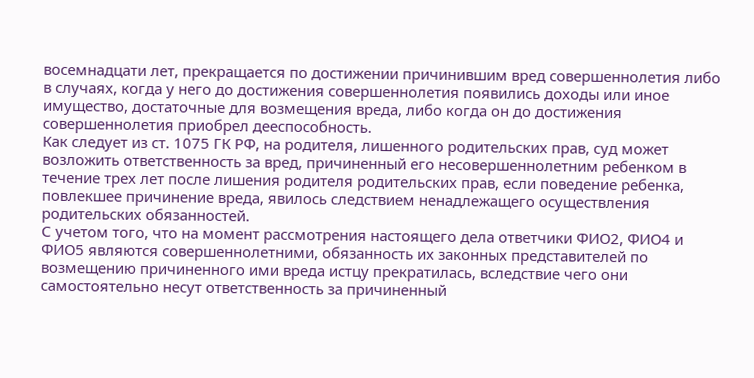восемнадцати лет, прекращается по достижении причинившим вред совершеннолетия либо в случаях, когда у него до достижения совершеннолетия появились доходы или иное имущество, достаточные для возмещения вреда, либо когда он до достижения совершеннолетия приобрел дееспособность.
Как следует из ст. 1075 ГК РФ, на родителя, лишенного родительских прав, суд может возложить ответственность за вред, причиненный его несовершеннолетним ребенком в течение трех лет после лишения родителя родительских прав, если поведение ребенка, повлекшее причинение вреда, явилось следствием ненадлежащего осуществления родительских обязанностей.
С учетом того, что на момент рассмотрения настоящего дела ответчики ФИО2, ФИО4 и ФИО5 являются совершеннолетними, обязанность их законных представителей по возмещению причиненного ими вреда истцу прекратилась, вследствие чего они самостоятельно несут ответственность за причиненный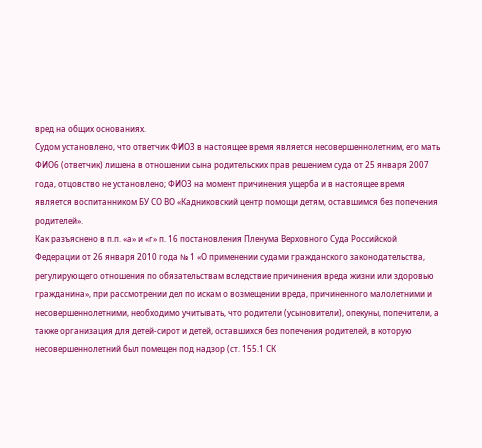вред на общих основаниях.
Судом установлено, что ответчик ФИО3 в настоящее время является несовершеннолетним, его мать ФИО6 (ответчик) лишена в отношении сына родительских прав решением суда от 25 января 2007 года, отцовство не установлено; ФИО3 на момент причинения ущерба и в настоящее время является воспитанником БУ СО ВО «Кадниковский центр помощи детям, оставшимся без попечения родителей».
Как разъяснено в п.п. «а» и «г» п. 16 постановления Пленума Верховного Суда Российской Федерации от 26 января 2010 года № 1 «О применении судами гражданского законодательства, регулирующего отношения по обязательствам вследствие причинения вреда жизни или здоровью гражданина», при рассмотрении дел по искам о возмещении вреда, причиненного малолетними и несовершеннолетними, необходимо учитывать, что родители (усыновители), опекуны, попечители, а также организация для детей-сирот и детей, оставшихся без попечения родителей, в которую несовершеннолетний был помещен под надзор (ст. 155.1 СК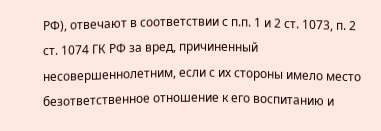РФ), отвечают в соответствии с п.п. 1 и 2 ст. 1073, п. 2 ст. 1074 ГК РФ за вред, причиненный несовершеннолетним, если с их стороны имело место безответственное отношение к его воспитанию и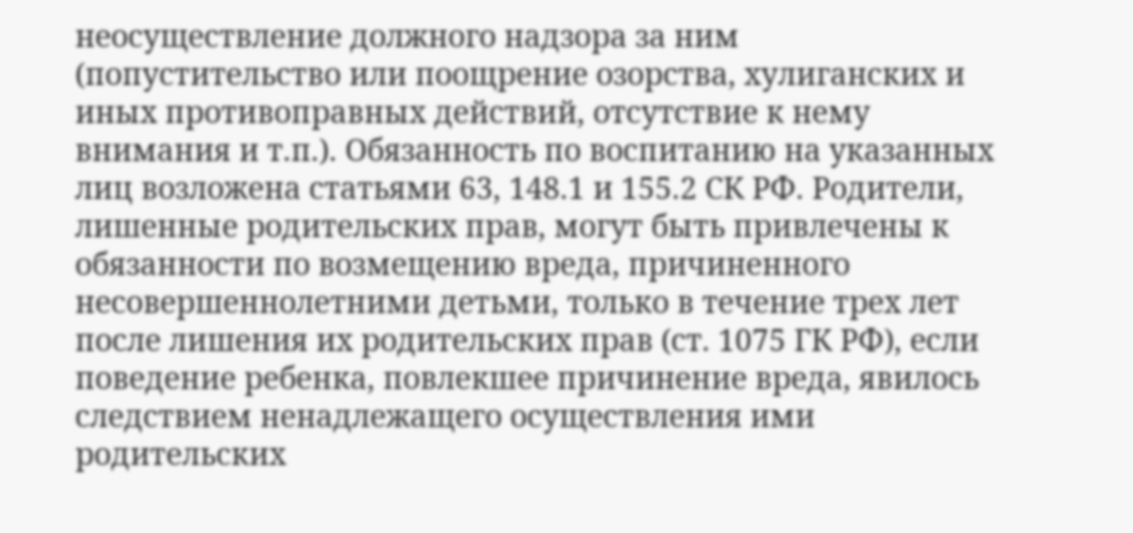неосуществление должного надзора за ним (попустительство или поощрение озорства, хулиганских и иных противоправных действий, отсутствие к нему внимания и т.п.). Обязанность по воспитанию на указанных лиц возложена статьями 63, 148.1 и 155.2 СК РФ. Родители, лишенные родительских прав, могут быть привлечены к обязанности по возмещению вреда, причиненного несовершеннолетними детьми, только в течение трех лет после лишения их родительских прав (ст. 1075 ГК РФ), если поведение ребенка, повлекшее причинение вреда, явилось следствием ненадлежащего осуществления ими родительских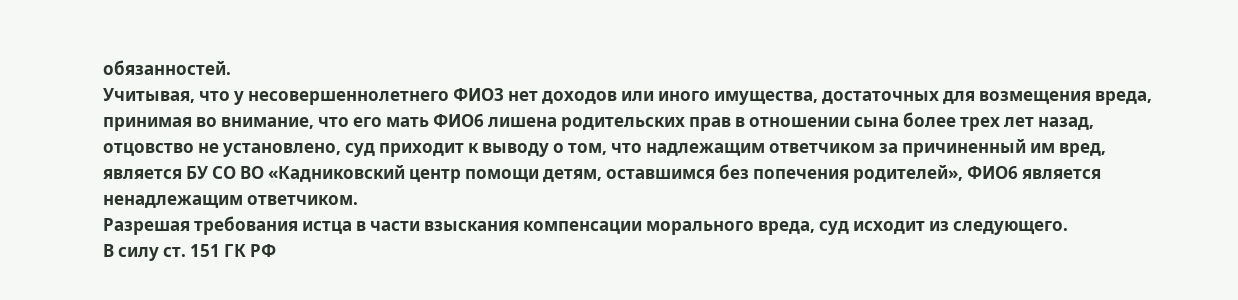обязанностей.
Учитывая, что у несовершеннолетнего ФИО3 нет доходов или иного имущества, достаточных для возмещения вреда, принимая во внимание, что его мать ФИО6 лишена родительских прав в отношении сына более трех лет назад, отцовство не установлено, суд приходит к выводу о том, что надлежащим ответчиком за причиненный им вред, является БУ СО ВО «Кадниковский центр помощи детям, оставшимся без попечения родителей», ФИО6 является ненадлежащим ответчиком.
Разрешая требования истца в части взыскания компенсации морального вреда, суд исходит из следующего.
В силу ст. 151 ГК РФ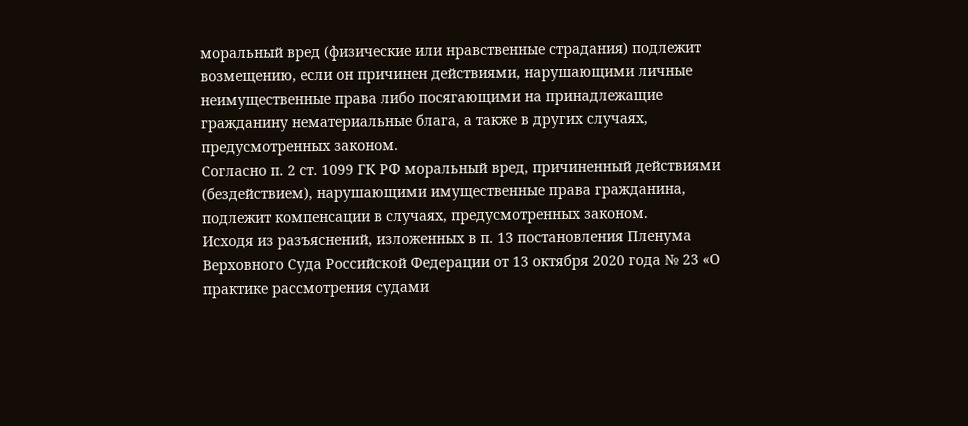моральный вред (физические или нравственные страдания) подлежит возмещению, если он причинен действиями, нарушающими личные неимущественные права либо посягающими на принадлежащие гражданину нематериальные блага, а также в других случаях, предусмотренных законом.
Согласно п. 2 ст. 1099 ГК РФ моральный вред, причиненный действиями (бездействием), нарушающими имущественные права гражданина, подлежит компенсации в случаях, предусмотренных законом.
Исходя из разъяснений, изложенных в п. 13 постановления Пленума Верховного Суда Российской Федерации от 13 октября 2020 года № 23 «О практике рассмотрения судами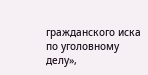гражданского иска по уголовному делу»,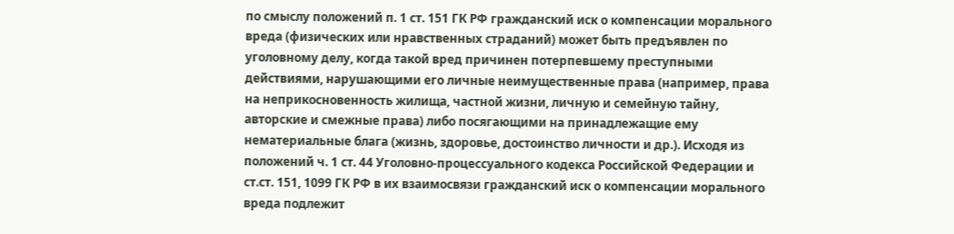по смыслу положений п. 1 ст. 151 ГК РФ гражданский иск о компенсации морального вреда (физических или нравственных страданий) может быть предъявлен по уголовному делу, когда такой вред причинен потерпевшему преступными действиями, нарушающими его личные неимущественные права (например, права на неприкосновенность жилища, частной жизни, личную и семейную тайну, авторские и смежные права) либо посягающими на принадлежащие ему нематериальные блага (жизнь, здоровье, достоинство личности и др.). Исходя из положений ч. 1 ст. 44 Уголовно-процессуального кодекса Российской Федерации и ст.ст. 151, 1099 ГК РФ в их взаимосвязи гражданский иск о компенсации морального вреда подлежит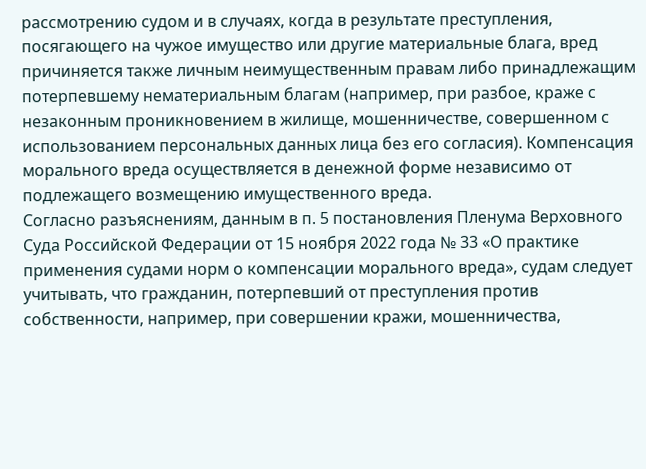рассмотрению судом и в случаях, когда в результате преступления, посягающего на чужое имущество или другие материальные блага, вред причиняется также личным неимущественным правам либо принадлежащим потерпевшему нематериальным благам (например, при разбое, краже с незаконным проникновением в жилище, мошенничестве, совершенном с использованием персональных данных лица без его согласия). Компенсация морального вреда осуществляется в денежной форме независимо от подлежащего возмещению имущественного вреда.
Согласно разъяснениям, данным в п. 5 постановления Пленума Верховного Суда Российской Федерации от 15 ноября 2022 года № 33 «О практике применения судами норм о компенсации морального вреда», судам следует учитывать, что гражданин, потерпевший от преступления против собственности, например, при совершении кражи, мошенничества,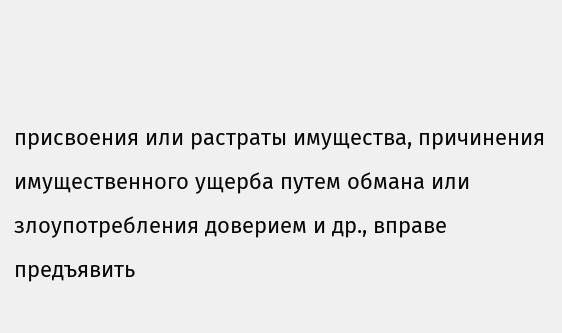присвоения или растраты имущества, причинения имущественного ущерба путем обмана или злоупотребления доверием и др., вправе предъявить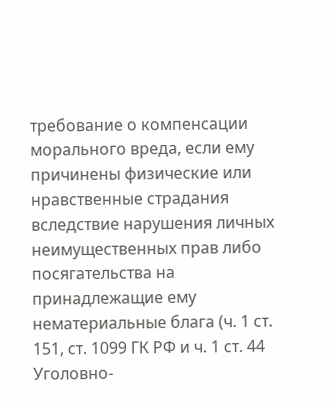требование о компенсации морального вреда, если ему причинены физические или нравственные страдания вследствие нарушения личных неимущественных прав либо посягательства на принадлежащие ему нематериальные блага (ч. 1 ст. 151, ст. 1099 ГК РФ и ч. 1 ст. 44 Уголовно-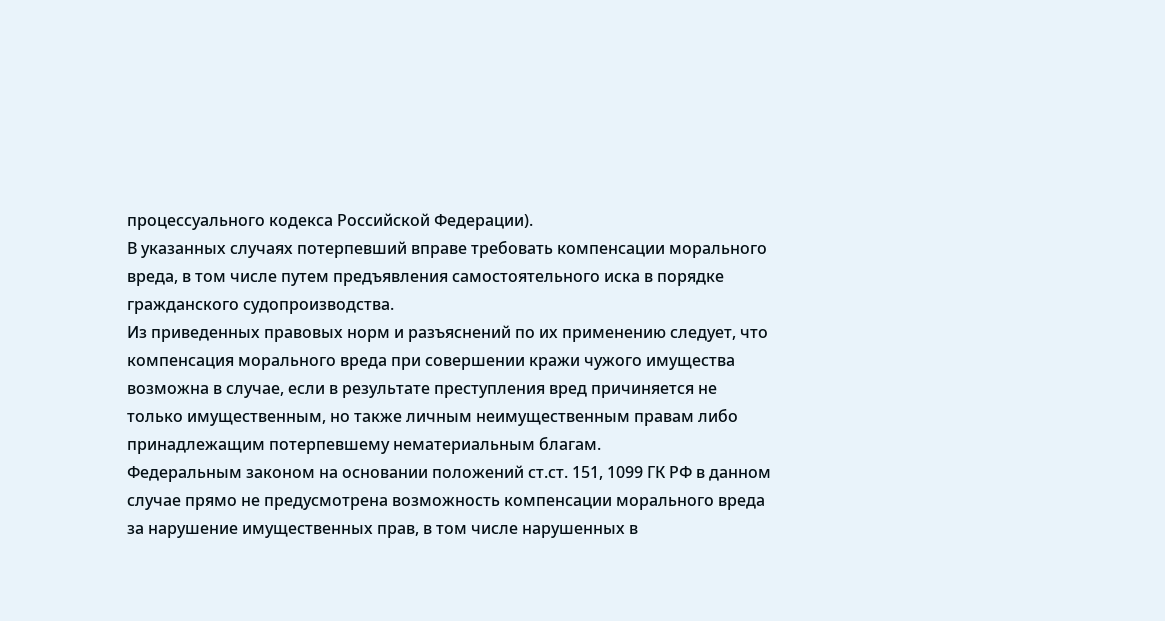процессуального кодекса Российской Федерации).
В указанных случаях потерпевший вправе требовать компенсации морального вреда, в том числе путем предъявления самостоятельного иска в порядке гражданского судопроизводства.
Из приведенных правовых норм и разъяснений по их применению следует, что компенсация морального вреда при совершении кражи чужого имущества возможна в случае, если в результате преступления вред причиняется не только имущественным, но также личным неимущественным правам либо принадлежащим потерпевшему нематериальным благам.
Федеральным законом на основании положений ст.ст. 151, 1099 ГК РФ в данном случае прямо не предусмотрена возможность компенсации морального вреда за нарушение имущественных прав, в том числе нарушенных в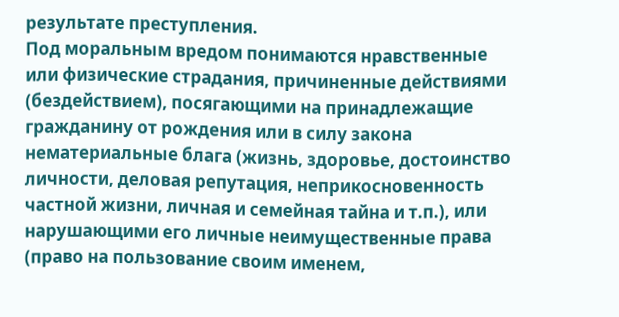результате преступления.
Под моральным вредом понимаются нравственные или физические страдания, причиненные действиями (бездействием), посягающими на принадлежащие гражданину от рождения или в силу закона нематериальные блага (жизнь, здоровье, достоинство личности, деловая репутация, неприкосновенность частной жизни, личная и семейная тайна и т.п.), или нарушающими его личные неимущественные права (право на пользование своим именем,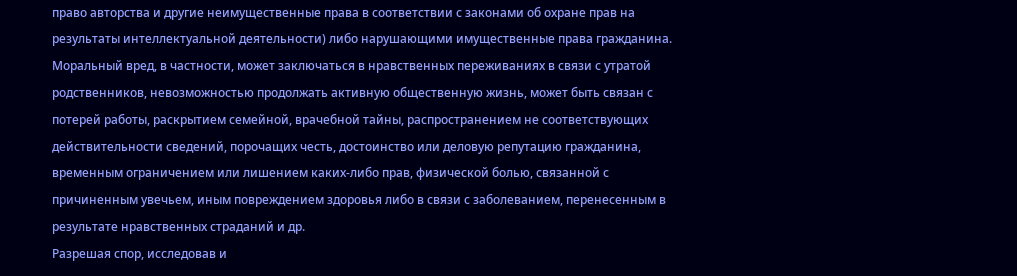право авторства и другие неимущественные права в соответствии с законами об охране прав на результаты интеллектуальной деятельности) либо нарушающими имущественные права гражданина.
Моральный вред, в частности, может заключаться в нравственных переживаниях в связи с утратой родственников, невозможностью продолжать активную общественную жизнь, может быть связан с потерей работы, раскрытием семейной, врачебной тайны, распространением не соответствующих действительности сведений, порочащих честь, достоинство или деловую репутацию гражданина, временным ограничением или лишением каких-либо прав, физической болью, связанной с причиненным увечьем, иным повреждением здоровья либо в связи с заболеванием, перенесенным в результате нравственных страданий и др.
Разрешая спор, исследовав и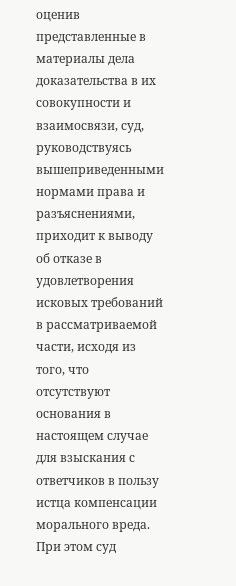оценив представленные в материалы дела доказательства в их совокупности и взаимосвязи, суд, руководствуясь вышеприведенными нормами права и разъяснениями, приходит к выводу об отказе в удовлетворения исковых требований в рассматриваемой части, исходя из того, что отсутствуют основания в настоящем случае для взыскания с ответчиков в пользу истца компенсации морального вреда.
При этом суд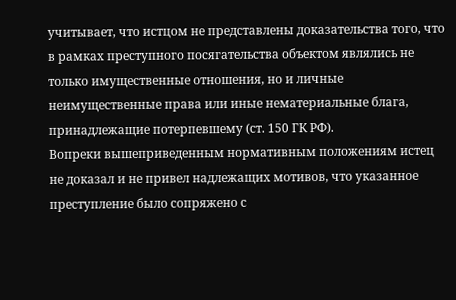учитывает, что истцом не представлены доказательства того, что в рамках преступного посягательства объектом являлись не только имущественные отношения, но и личные неимущественные права или иные нематериальные блага, принадлежащие потерпевшему (ст. 150 ГК РФ).
Вопреки вышеприведенным нормативным положениям истец не доказал и не привел надлежащих мотивов, что указанное преступление было сопряжено с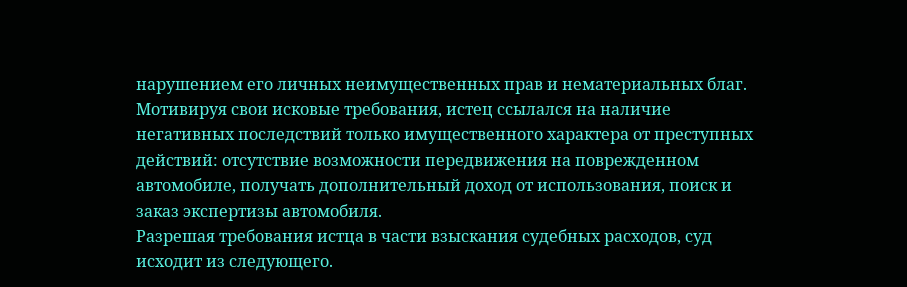нарушением его личных неимущественных прав и нематериальных благ.
Мотивируя свои исковые требования, истец ссылался на наличие негативных последствий только имущественного характера от преступных действий: отсутствие возможности передвижения на поврежденном автомобиле, получать дополнительный доход от использования, поиск и заказ экспертизы автомобиля.
Разрешая требования истца в части взыскания судебных расходов, суд исходит из следующего.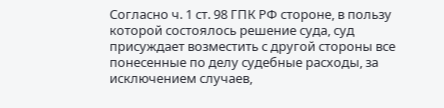Согласно ч. 1 ст. 98 ГПК РФ стороне, в пользу которой состоялось решение суда, суд присуждает возместить с другой стороны все понесенные по делу судебные расходы, за исключением случаев,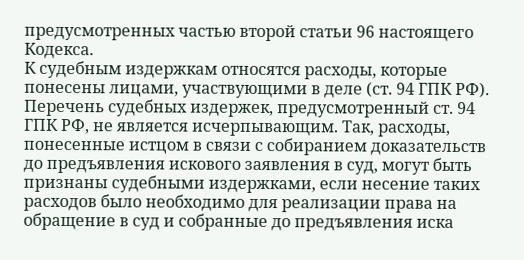предусмотренных частью второй статьи 96 настоящего Кодекса.
К судебным издержкам относятся расходы, которые понесены лицами, участвующими в деле (ст. 94 ГПК РФ).
Перечень судебных издержек, предусмотренный ст. 94 ГПК РФ, не является исчерпывающим. Так, расходы, понесенные истцом в связи с собиранием доказательств до предъявления искового заявления в суд, могут быть признаны судебными издержками, если несение таких расходов было необходимо для реализации права на обращение в суд и собранные до предъявления иска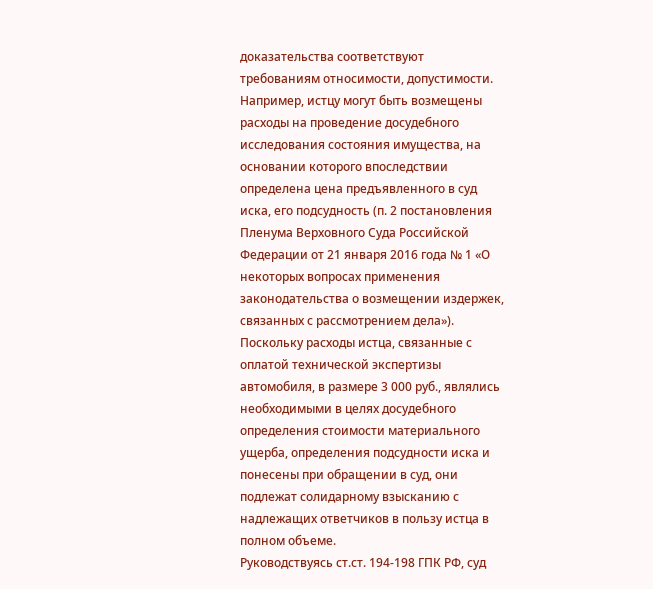доказательства соответствуют требованиям относимости, допустимости. Например, истцу могут быть возмещены расходы на проведение досудебного исследования состояния имущества, на основании которого впоследствии определена цена предъявленного в суд иска, его подсудность (п. 2 постановления Пленума Верховного Суда Российской Федерации от 21 января 2016 года № 1 «О некоторых вопросах применения законодательства о возмещении издержек, связанных с рассмотрением дела»).
Поскольку расходы истца, связанные с оплатой технической экспертизы автомобиля, в размере 3 000 руб., являлись необходимыми в целях досудебного определения стоимости материального ущерба, определения подсудности иска и понесены при обращении в суд, они подлежат солидарному взысканию с надлежащих ответчиков в пользу истца в полном объеме.
Руководствуясь ст.ст. 194-198 ГПК РФ, суд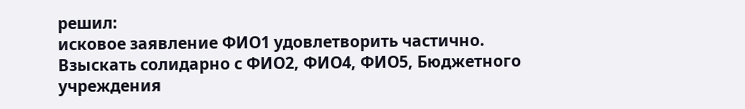решил:
исковое заявление ФИО1 удовлетворить частично.
Взыскать солидарно с ФИО2, ФИО4, ФИО5, Бюджетного учреждения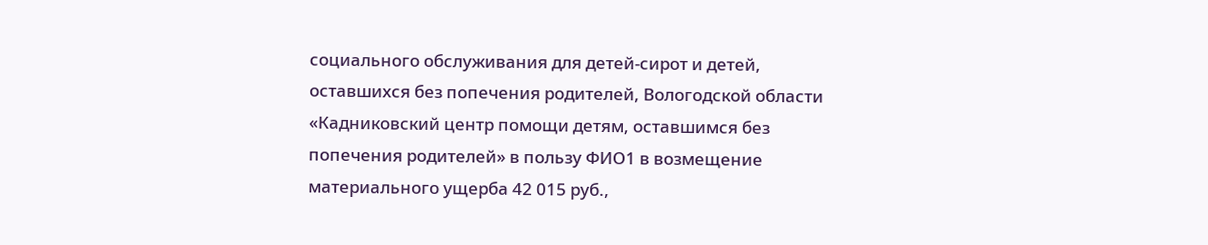социального обслуживания для детей-сирот и детей, оставшихся без попечения родителей, Вологодской области «Кадниковский центр помощи детям, оставшимся без попечения родителей» в пользу ФИО1 в возмещение материального ущерба 42 015 руб.,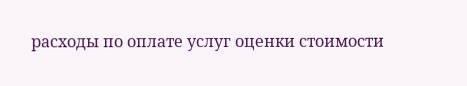расходы по оплате услуг оценки стоимости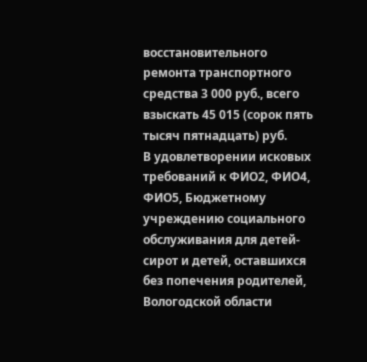восстановительного ремонта транспортного средства 3 000 руб., всего взыскать 45 015 (сорок пять тысяч пятнадцать) руб.
В удовлетворении исковых требований к ФИО2, ФИО4, ФИО5, Бюджетному учреждению социального обслуживания для детей-сирот и детей, оставшихся без попечения родителей, Вологодской области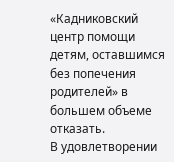«Кадниковский центр помощи детям, оставшимся без попечения родителей» в большем объеме отказать.
В удовлетворении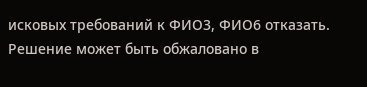исковых требований к ФИО3, ФИО6 отказать.
Решение может быть обжаловано в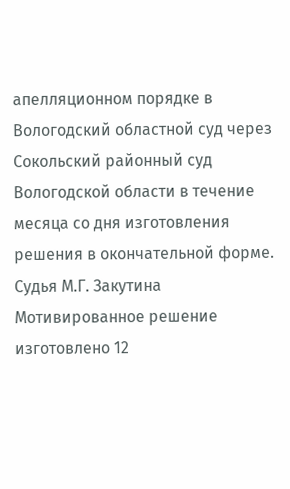апелляционном порядке в Вологодский областной суд через Сокольский районный суд Вологодской области в течение месяца со дня изготовления решения в окончательной форме.
Судья М.Г. Закутина
Мотивированное решение изготовлено 12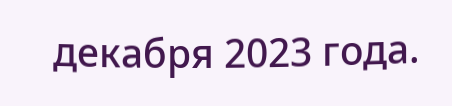декабря 2023 года.